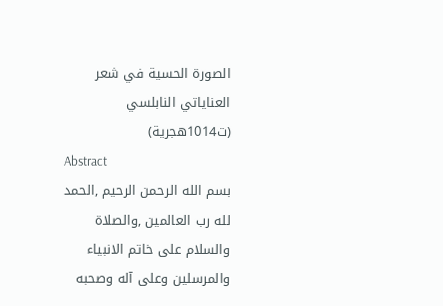الصورة الحسية في شعر العناياتي النابلسي (ت1014هجرية)
Abstract
بسم الله الرحمن الرحيم ,الحمد لله رب العالمين ,والصلاة والسلام على خاتم الانبياء والمرسلين وعلى آله وصحبه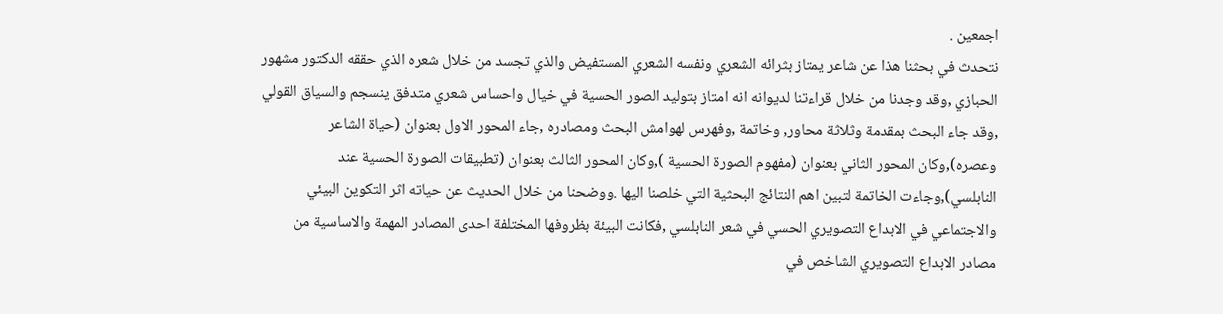اجمعين .
نتحدث في بحثنا هذا عن شاعر يمتاز بثرائه الشعري ونفسه الشعري المستفيض والذي تجسد من خلال شعره الذي حققه الدكتور مشهور الحبازي ,وقد وجدنا من خلال قراءتنا لديوانه انه امتاز بتوليد الصور الحسية في خيال واحساس شعري متدفق ينسجم والسياق القولي ,وقد جاء البحث بمقدمة وثلاثة محاور, وخاتمة ,وفهرس لهوامش البحث ومصادره ,جاء المحور الاول بعنوان (حياة الشاعر وعصره),وكان المحور الثاني بعنوان (مفهوم الصورة الحسية ),وكان المحور الثالث بعنوان (تطبيقات الصورة الحسية عند النابلسي),وجاءت الخاتمة لتبين اهم النتائج البحثية التي خلصنا اليها .ووضحنا من خلال الحديث عن حياته اثر التكوين البيئي والاجتماعي في الابداع التصويري الحسي في شعر النابلسي ,فكانت البيئة بظروفها المختلفة احدى المصادر المهمة والاساسية من مصادر الابداع التصويري الشاخص في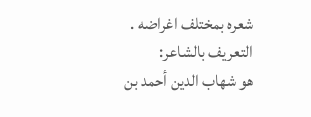شعره بمختلف اغراضه .
التعريف بالشاعر:
هو شهاب الدين أحمد بن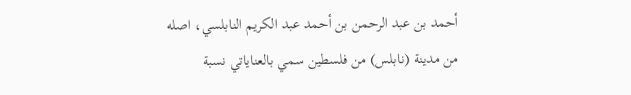أحمد بن عبد الرحمن بن أحمد عبد الكريم النابلسي، اصله من مدينة (نابلس) من فلسطين سمي بالعناياتي نسبة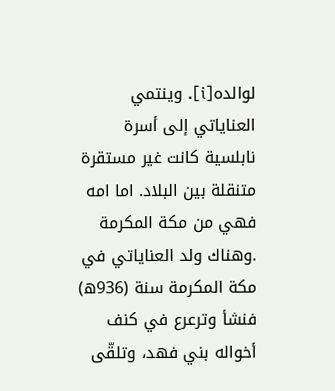لوالده[i]. وينتمي العناياتي إلى أسرة نابلسية كانت غير مستقرة متنقلة بين البلاد. اما امه فهي من مكة المكرمة .وهناك ولد العناياتي في مكة المكرمة سنة (936ه) فنشأ وترعرع في كنف أخواله بني فهد، وتلقّى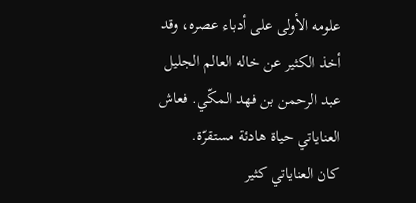علومه الأولى على أدباء عصره، وقد أخذ الكثير عن خاله العالم الجليل عبد الرحمن بن فهد المكّي. فعاش العناياتي حياة هادئة مستقرّة.
كان العناياتي كثير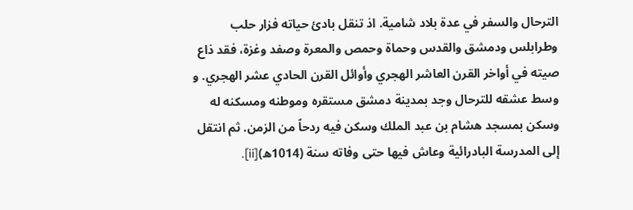الترحال والسفر في عدة بلاد شامية. اذ تنقل بادئ حياته فزار حلب وطرابلس ودمشق والقدس وحماة وحمص والمعرة وصفد وغزة، فقد ذاع صيته في أواخر القرن العاشر الهجري وأوائل القرن الحادي عشر الهجري. و وسط عشقه للترحال وجد بمدينة دمشق مستقره وموطنه ومسكنه له وسكن بمسجد هشام بن عبد الملك وسكن فيه ردحاً من الزمن. ثم انتقل إلى المدرسة البادرائية وعاش فيها حتى وفاته سنة (1014ه)[ii].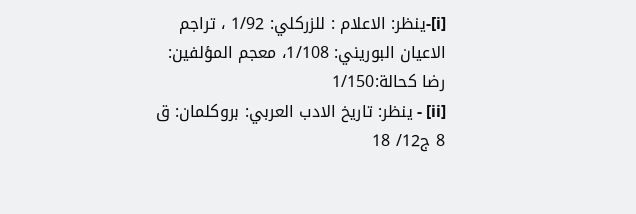[i]-ينظر: الاعلام : للزركلي: 1/92 ، تراجم الاعيان البوريني: 1/108، معجم المؤلفين: رضا كحالة:1/150
[ii] - ينظر: تاريخ الادب العربي: بروكلمان: ق 8 ج12/ 18